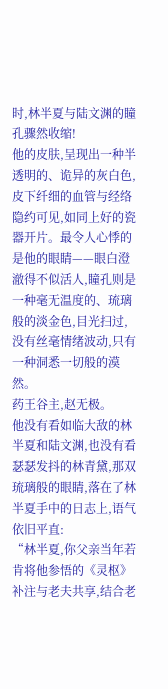时,林半夏与陆文渊的瞳孔骤然收缩!
他的皮肤,呈现出一种半透明的、诡异的灰白色,皮下纤细的血管与经络隐约可见,如同上好的瓷器开片。最令人心悸的是他的眼睛——眼白澄澈得不似活人,瞳孔则是一种毫无温度的、琉璃般的淡金色,目光扫过,没有丝毫情绪波动,只有一种洞悉一切般的漠然。
药王谷主,赵无极。
他没有看如临大敌的林半夏和陆文渊,也没有看瑟瑟发抖的林青黛,那双琉璃般的眼睛,落在了林半夏手中的日志上,语气依旧平直:
“林半夏,你父亲当年若肯将他参悟的《灵枢》补注与老夫共享,结合老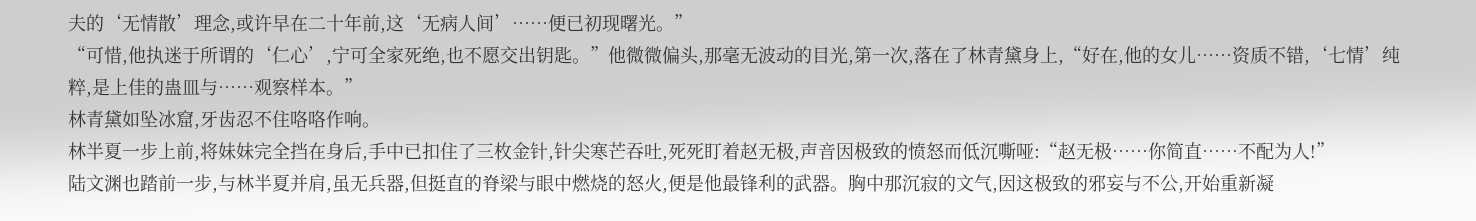夫的‘无情散’理念,或许早在二十年前,这‘无病人间’……便已初现曙光。”
“可惜,他执迷于所谓的‘仁心’,宁可全家死绝,也不愿交出钥匙。”他微微偏头,那毫无波动的目光,第一次,落在了林青黛身上,“好在,他的女儿……资质不错,‘七情’纯粹,是上佳的蛊皿与……观察样本。”
林青黛如坠冰窟,牙齿忍不住咯咯作响。
林半夏一步上前,将妹妹完全挡在身后,手中已扣住了三枚金针,针尖寒芒吞吐,死死盯着赵无极,声音因极致的愤怒而低沉嘶哑:“赵无极……你简直……不配为人!”
陆文渊也踏前一步,与林半夏并肩,虽无兵器,但挺直的脊梁与眼中燃烧的怒火,便是他最锋利的武器。胸中那沉寂的文气,因这极致的邪妄与不公,开始重新凝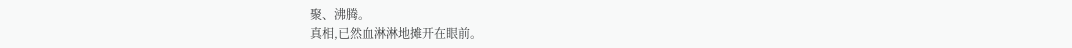聚、沸腾。
真相,已然血淋淋地摊开在眼前。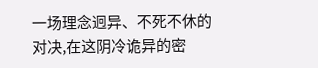一场理念迥异、不死不休的对决,在这阴冷诡异的密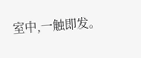室中,一触即发。